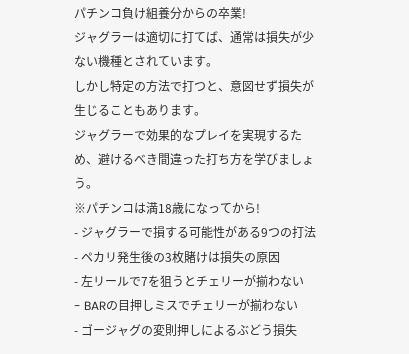パチンコ負け組養分からの卒業!
ジャグラーは適切に打てば、通常は損失が少ない機種とされています。
しかし特定の方法で打つと、意図せず損失が生じることもあります。
ジャグラーで効果的なプレイを実現するため、避けるべき間違った打ち方を学びましょう。
※パチンコは満18歳になってから!
- ジャグラーで損する可能性がある9つの打法
- ペカリ発生後の3枚賭けは損失の原因
- 左リールで7を狙うとチェリーが揃わない
- BARの目押しミスでチェリーが揃わない
- ゴージャグの変則押しによるぶどう損失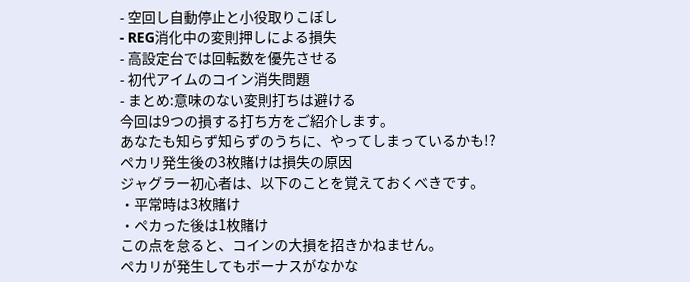- 空回し自動停止と小役取りこぼし
- REG消化中の変則押しによる損失
- 高設定台では回転数を優先させる
- 初代アイムのコイン消失問題
- まとめ:意味のない変則打ちは避ける
今回は9つの損する打ち方をご紹介します。
あなたも知らず知らずのうちに、やってしまっているかも!?
ペカリ発生後の3枚賭けは損失の原因
ジャグラー初心者は、以下のことを覚えておくべきです。
・平常時は3枚賭け
・ペカった後は1枚賭け
この点を怠ると、コインの大損を招きかねません。
ペカリが発生してもボーナスがなかな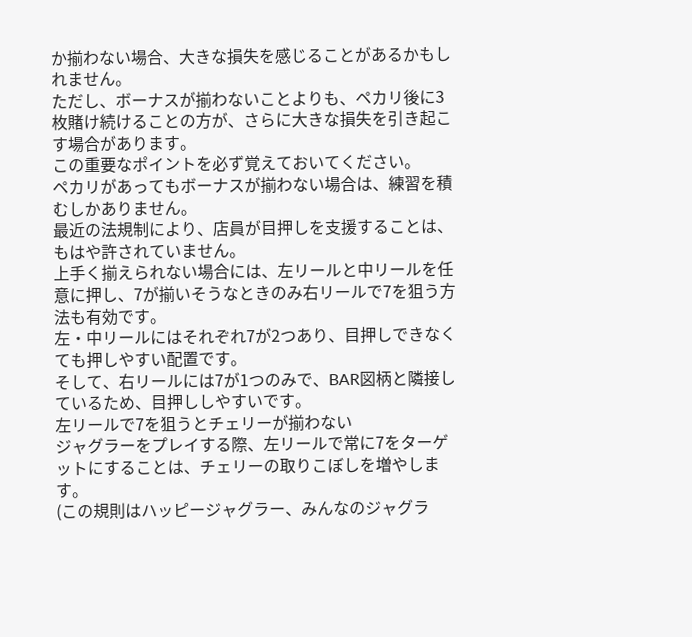か揃わない場合、大きな損失を感じることがあるかもしれません。
ただし、ボーナスが揃わないことよりも、ペカリ後に3枚賭け続けることの方が、さらに大きな損失を引き起こす場合があります。
この重要なポイントを必ず覚えておいてください。
ペカリがあってもボーナスが揃わない場合は、練習を積むしかありません。
最近の法規制により、店員が目押しを支援することは、もはや許されていません。
上手く揃えられない場合には、左リールと中リールを任意に押し、7が揃いそうなときのみ右リールで7を狙う方法も有効です。
左・中リールにはそれぞれ7が2つあり、目押しできなくても押しやすい配置です。
そして、右リールには7が1つのみで、BAR図柄と隣接しているため、目押ししやすいです。
左リールで7を狙うとチェリーが揃わない
ジャグラーをプレイする際、左リールで常に7をターゲットにすることは、チェリーの取りこぼしを増やします。
(この規則はハッピージャグラー、みんなのジャグラ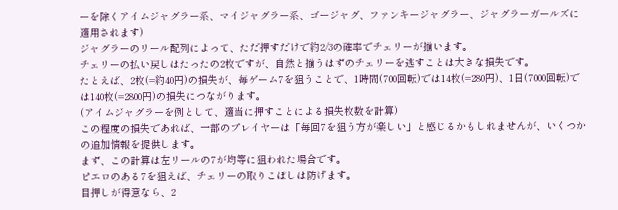ーを除くアイムジャグラー系、マイジャグラー系、ゴージャグ、ファンキージャグラー、ジャグラーガールズに適用されます)
ジャグラーのリール配列によって、ただ押すだけで約2/3の確率でチェリーが揃います。
チェリーの払い戻しはたったの2枚ですが、自然と揃うはずのチェリーを逃すことは大きな損失です。
たとえば、2枚(=約40円)の損失が、毎ゲーム7を狙うことで、1時間(700回転)では14枚(=280円)、1日(7000回転)では140枚(=2800円)の損失につながります。
(アイムジャグラーを例として、適当に押すことによる損失枚数を計算)
この程度の損失であれば、一部のプレイヤーは「毎回7を狙う方が楽しい」と感じるかもしれませんが、いくつかの追加情報を提供します。
まず、この計算は左リールの7が均等に狙われた場合です。
ピエロのある7を狙えば、チェリーの取りこぼしは防げます。
目押しが得意なら、2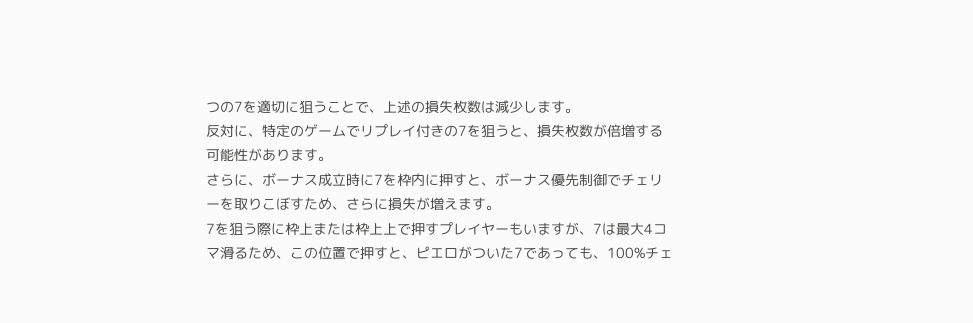つの7を適切に狙うことで、上述の損失枚数は減少します。
反対に、特定のゲームでリプレイ付きの7を狙うと、損失枚数が倍増する可能性があります。
さらに、ボーナス成立時に7を枠内に押すと、ボーナス優先制御でチェリーを取りこぼすため、さらに損失が増えます。
7を狙う際に枠上または枠上上で押すプレイヤーもいますが、7は最大4コマ滑るため、この位置で押すと、ピエロがついた7であっても、100%チェ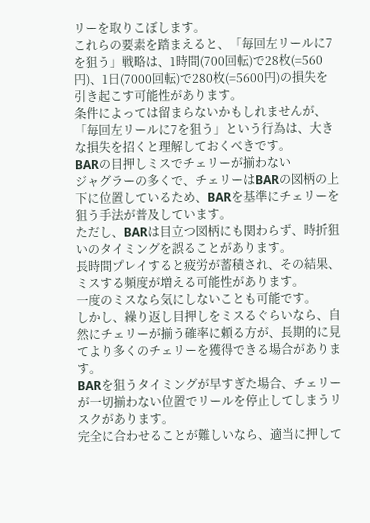リーを取りこぼします。
これらの要素を踏まえると、「毎回左リールに7を狙う」戦略は、1時間(700回転)で28枚(=560円)、1日(7000回転)で280枚(=5600円)の損失を引き起こす可能性があります。
条件によっては留まらないかもしれませんが、「毎回左リールに7を狙う」という行為は、大きな損失を招くと理解しておくべきです。
BARの目押しミスでチェリーが揃わない
ジャグラーの多くで、チェリーはBARの図柄の上下に位置しているため、BARを基準にチェリーを狙う手法が普及しています。
ただし、BARは目立つ図柄にも関わらず、時折狙いのタイミングを誤ることがあります。
長時間プレイすると疲労が蓄積され、その結果、ミスする頻度が増える可能性があります。
一度のミスなら気にしないことも可能です。
しかし、繰り返し目押しをミスるぐらいなら、自然にチェリーが揃う確率に頼る方が、長期的に見てより多くのチェリーを獲得できる場合があります。
BARを狙うタイミングが早すぎた場合、チェリーが一切揃わない位置でリールを停止してしまうリスクがあります。
完全に合わせることが難しいなら、適当に押して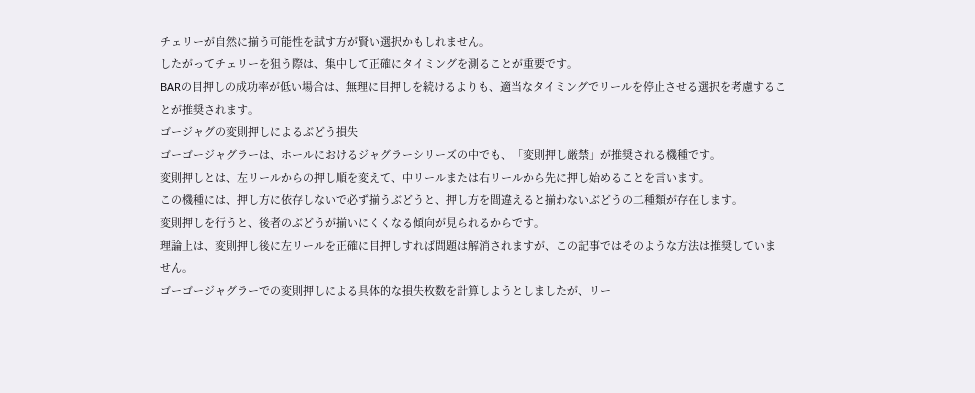チェリーが自然に揃う可能性を試す方が賢い選択かもしれません。
したがってチェリーを狙う際は、集中して正確にタイミングを測ることが重要です。
BARの目押しの成功率が低い場合は、無理に目押しを続けるよりも、適当なタイミングでリールを停止させる選択を考慮することが推奨されます。
ゴージャグの変則押しによるぶどう損失
ゴーゴージャグラーは、ホールにおけるジャグラーシリーズの中でも、「変則押し厳禁」が推奨される機種です。
変則押しとは、左リールからの押し順を変えて、中リールまたは右リールから先に押し始めることを言います。
この機種には、押し方に依存しないで必ず揃うぶどうと、押し方を間違えると揃わないぶどうの二種類が存在します。
変則押しを行うと、後者のぶどうが揃いにくくなる傾向が見られるからです。
理論上は、変則押し後に左リールを正確に目押しすれば問題は解消されますが、この記事ではそのような方法は推奨していません。
ゴーゴージャグラーでの変則押しによる具体的な損失枚数を計算しようとしましたが、リー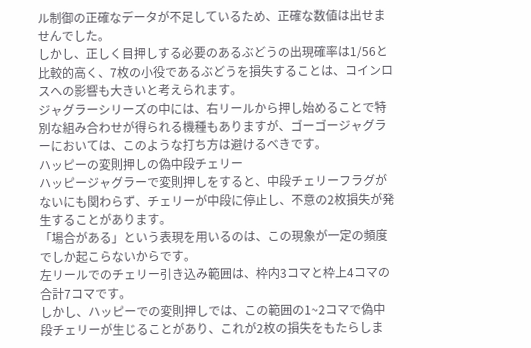ル制御の正確なデータが不足しているため、正確な数値は出せませんでした。
しかし、正しく目押しする必要のあるぶどうの出現確率は1/56と比較的高く、7枚の小役であるぶどうを損失することは、コインロスへの影響も大きいと考えられます。
ジャグラーシリーズの中には、右リールから押し始めることで特別な組み合わせが得られる機種もありますが、ゴーゴージャグラーにおいては、このような打ち方は避けるべきです。
ハッピーの変則押しの偽中段チェリー
ハッピージャグラーで変則押しをすると、中段チェリーフラグがないにも関わらず、チェリーが中段に停止し、不意の2枚損失が発生することがあります。
「場合がある」という表現を用いるのは、この現象が一定の頻度でしか起こらないからです。
左リールでのチェリー引き込み範囲は、枠内3コマと枠上4コマの合計7コマです。
しかし、ハッピーでの変則押しでは、この範囲の1~2コマで偽中段チェリーが生じることがあり、これが2枚の損失をもたらしま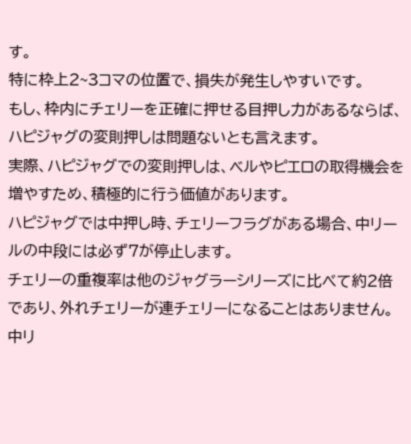す。
特に枠上2~3コマの位置で、損失が発生しやすいです。
もし、枠内にチェリーを正確に押せる目押し力があるならば、ハピジャグの変則押しは問題ないとも言えます。
実際、ハピジャグでの変則押しは、ベルやピエロの取得機会を増やすため、積極的に行う価値があります。
ハピジャグでは中押し時、チェリーフラグがある場合、中リールの中段には必ず7が停止します。
チェリーの重複率は他のジャグラーシリーズに比べて約2倍であり、外れチェリーが連チェリーになることはありません。
中リ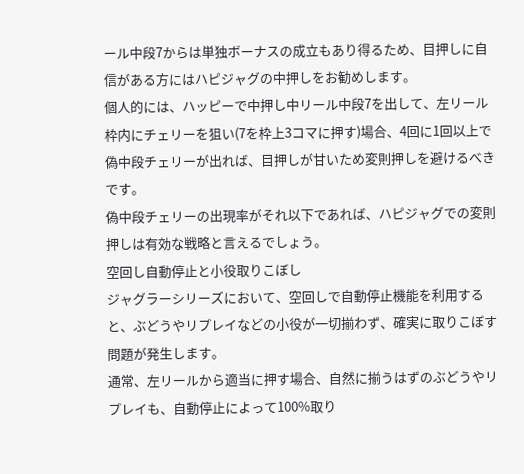ール中段7からは単独ボーナスの成立もあり得るため、目押しに自信がある方にはハピジャグの中押しをお勧めします。
個人的には、ハッピーで中押し中リール中段7を出して、左リール枠内にチェリーを狙い(7を枠上3コマに押す)場合、4回に1回以上で偽中段チェリーが出れば、目押しが甘いため変則押しを避けるべきです。
偽中段チェリーの出現率がそれ以下であれば、ハピジャグでの変則押しは有効な戦略と言えるでしょう。
空回し自動停止と小役取りこぼし
ジャグラーシリーズにおいて、空回しで自動停止機能を利用すると、ぶどうやリプレイなどの小役が一切揃わず、確実に取りこぼす問題が発生します。
通常、左リールから適当に押す場合、自然に揃うはずのぶどうやリプレイも、自動停止によって100%取り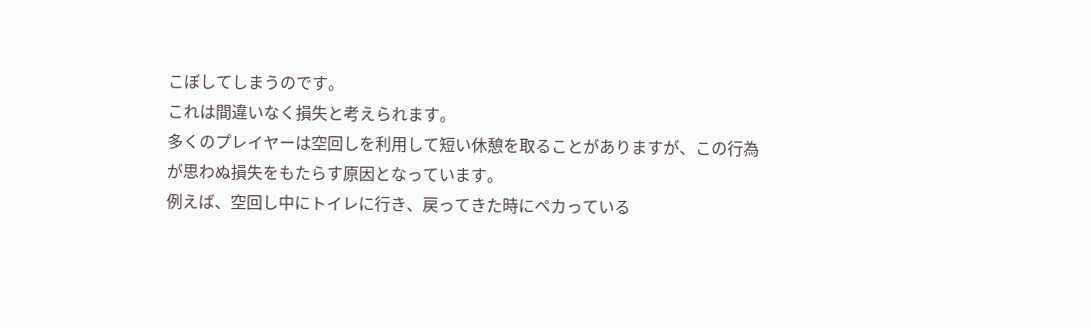こぼしてしまうのです。
これは間違いなく損失と考えられます。
多くのプレイヤーは空回しを利用して短い休憩を取ることがありますが、この行為が思わぬ損失をもたらす原因となっています。
例えば、空回し中にトイレに行き、戻ってきた時にペカっている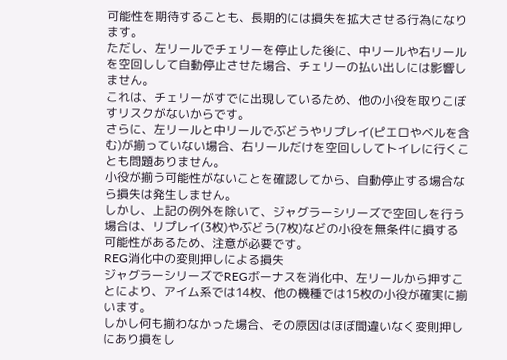可能性を期待することも、長期的には損失を拡大させる行為になります。
ただし、左リールでチェリーを停止した後に、中リールや右リールを空回しして自動停止させた場合、チェリーの払い出しには影響しません。
これは、チェリーがすでに出現しているため、他の小役を取りこぼすリスクがないからです。
さらに、左リールと中リールでぶどうやリプレイ(ピエロやベルを含む)が揃っていない場合、右リールだけを空回ししてトイレに行くことも問題ありません。
小役が揃う可能性がないことを確認してから、自動停止する場合なら損失は発生しません。
しかし、上記の例外を除いて、ジャグラーシリーズで空回しを行う場合は、リプレイ(3枚)やぶどう(7枚)などの小役を無条件に損する可能性があるため、注意が必要です。
REG消化中の変則押しによる損失
ジャグラーシリーズでREGボーナスを消化中、左リールから押すことにより、アイム系では14枚、他の機種では15枚の小役が確実に揃います。
しかし何も揃わなかった場合、その原因はほぼ間違いなく変則押しにあり損をし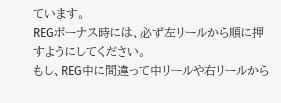ています。
REGボーナス時には、必ず左リールから順に押すようにしてください。
もし、REG中に間違って中リールや右リールから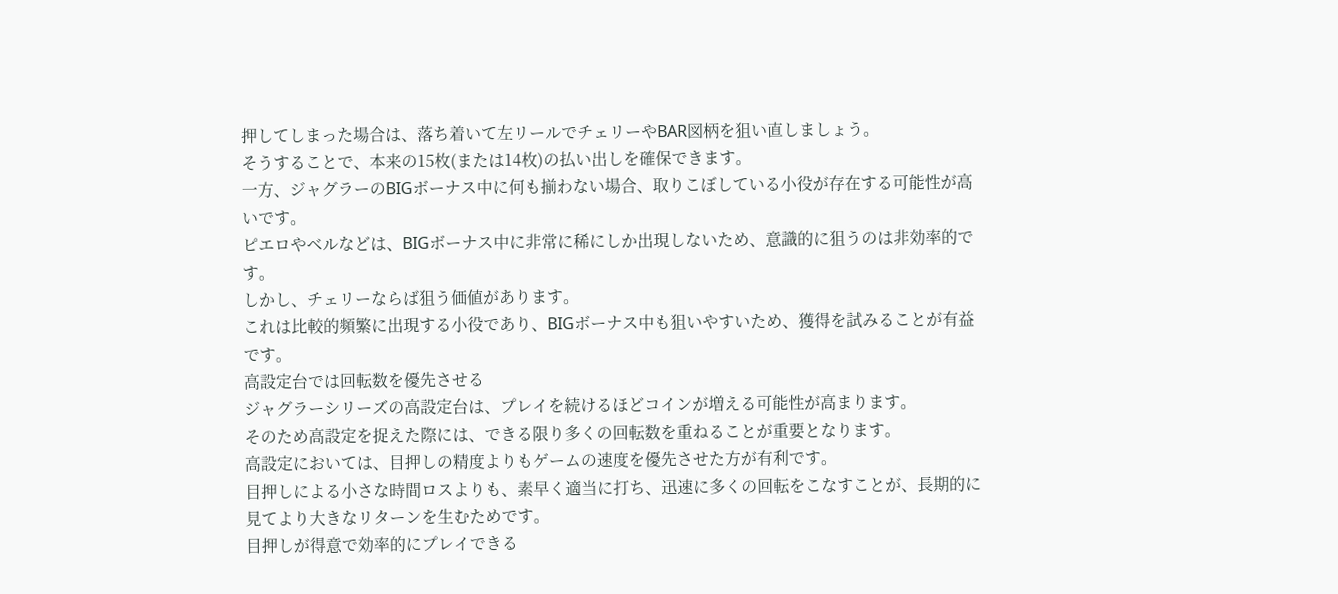押してしまった場合は、落ち着いて左リールでチェリーやBAR図柄を狙い直しましょう。
そうすることで、本来の15枚(または14枚)の払い出しを確保できます。
一方、ジャグラーのBIGボーナス中に何も揃わない場合、取りこぼしている小役が存在する可能性が高いです。
ピエロやベルなどは、BIGボーナス中に非常に稀にしか出現しないため、意識的に狙うのは非効率的です。
しかし、チェリーならば狙う価値があります。
これは比較的頻繁に出現する小役であり、BIGボーナス中も狙いやすいため、獲得を試みることが有益です。
高設定台では回転数を優先させる
ジャグラーシリーズの高設定台は、プレイを続けるほどコインが増える可能性が高まります。
そのため高設定を捉えた際には、できる限り多くの回転数を重ねることが重要となります。
高設定においては、目押しの精度よりもゲームの速度を優先させた方が有利です。
目押しによる小さな時間ロスよりも、素早く適当に打ち、迅速に多くの回転をこなすことが、長期的に見てより大きなリターンを生むためです。
目押しが得意で効率的にプレイできる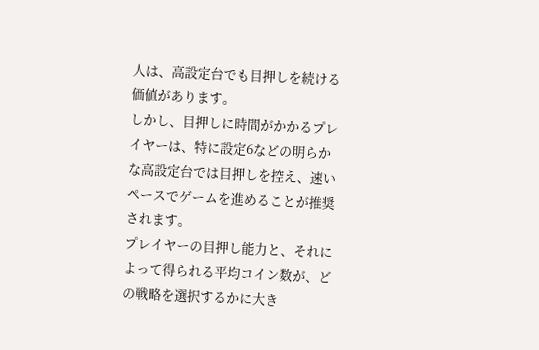人は、高設定台でも目押しを続ける価値があります。
しかし、目押しに時間がかかるプレイヤーは、特に設定6などの明らかな高設定台では目押しを控え、速いペースでゲームを進めることが推奨されます。
プレイヤーの目押し能力と、それによって得られる平均コイン数が、どの戦略を選択するかに大き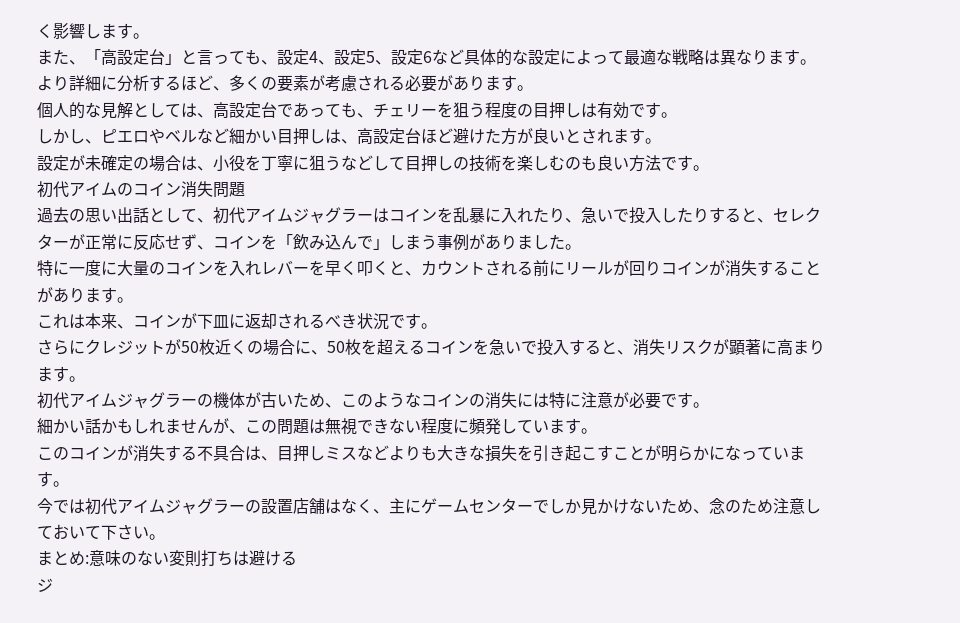く影響します。
また、「高設定台」と言っても、設定4、設定5、設定6など具体的な設定によって最適な戦略は異なります。
より詳細に分析するほど、多くの要素が考慮される必要があります。
個人的な見解としては、高設定台であっても、チェリーを狙う程度の目押しは有効です。
しかし、ピエロやベルなど細かい目押しは、高設定台ほど避けた方が良いとされます。
設定が未確定の場合は、小役を丁寧に狙うなどして目押しの技術を楽しむのも良い方法です。
初代アイムのコイン消失問題
過去の思い出話として、初代アイムジャグラーはコインを乱暴に入れたり、急いで投入したりすると、セレクターが正常に反応せず、コインを「飲み込んで」しまう事例がありました。
特に一度に大量のコインを入れレバーを早く叩くと、カウントされる前にリールが回りコインが消失することがあります。
これは本来、コインが下皿に返却されるべき状況です。
さらにクレジットが50枚近くの場合に、50枚を超えるコインを急いで投入すると、消失リスクが顕著に高まります。
初代アイムジャグラーの機体が古いため、このようなコインの消失には特に注意が必要です。
細かい話かもしれませんが、この問題は無視できない程度に頻発しています。
このコインが消失する不具合は、目押しミスなどよりも大きな損失を引き起こすことが明らかになっています。
今では初代アイムジャグラーの設置店舗はなく、主にゲームセンターでしか見かけないため、念のため注意しておいて下さい。
まとめ:意味のない変則打ちは避ける
ジ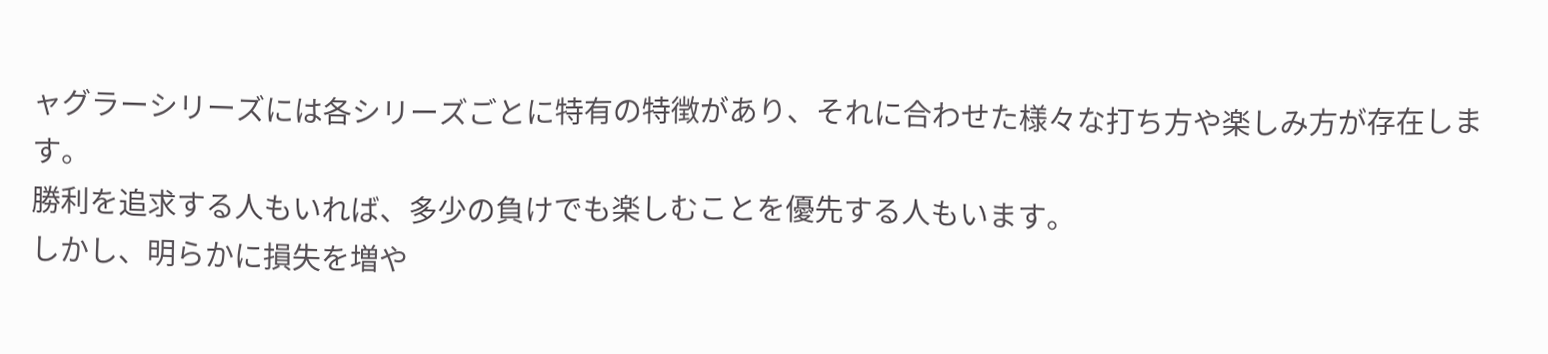ャグラーシリーズには各シリーズごとに特有の特徴があり、それに合わせた様々な打ち方や楽しみ方が存在します。
勝利を追求する人もいれば、多少の負けでも楽しむことを優先する人もいます。
しかし、明らかに損失を増や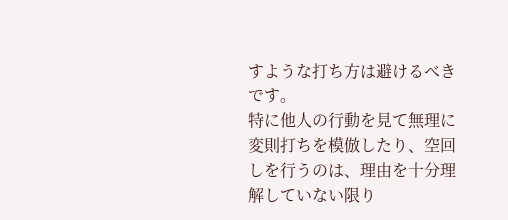すような打ち方は避けるべきです。
特に他人の行動を見て無理に変則打ちを模倣したり、空回しを行うのは、理由を十分理解していない限り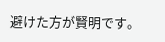避けた方が賢明です。